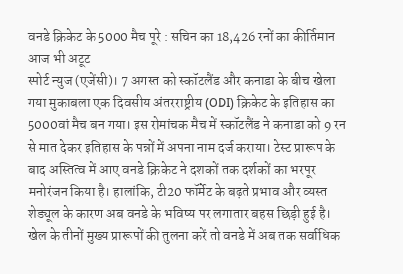वनडे क्रिकेट के 5000 मैच पूरे : सचिन का 18,426 रनों का कीर्तिमान आज भी अटूट
स्पोर्ट न्युज (एजेंसी)। 7 अगस्त को स्कॉटलैंड और कनाडा के बीच खेला गया मुकाबला एक दिवसीय अंतरराष्ट्रीय (ODI) क्रिकेट के इतिहास का 5000वां मैच बन गया। इस रोमांचक मैच में स्कॉटलैंड ने कनाडा को 9 रन से मात देकर इतिहास के पन्नों में अपना नाम दर्ज कराया। टेस्ट प्रारूप के बाद अस्तित्व में आए वनडे क्रिकेट ने दशकों तक दर्शकों का भरपूर मनोरंजन किया है। हालांकि, टी20 फॉर्मेट के बढ़ते प्रभाव और व्यस्त शेड्यूल के कारण अब वनडे के भविष्य पर लगातार बहस छिड़ी हुई है।
खेल के तीनों मुख्य प्रारूपों की तुलना करें तो वनडे में अब तक सर्वाधिक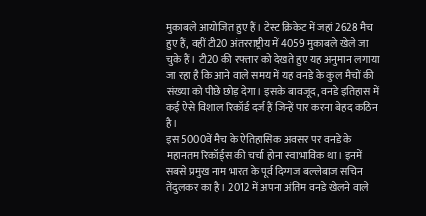मुकाबले आयोजित हुए हैं। टेस्ट क्रिकेट में जहां 2628 मैच हुए हैं, वहीं टी20 अंतरराष्ट्रीय में 4059 मुकाबले खेले जा चुके हैं। टी20 की रफ्तार को देखते हुए यह अनुमान लगाया जा रहा है कि आने वाले समय में यह वनडे के कुल मैचों की संख्या को पीछे छोड़ देगा। इसके बावजूद, वनडे इतिहास में कई ऐसे विशाल रिकॉर्ड दर्ज हैं जिन्हें पार करना बेहद कठिन है।
इस 5000वें मैच के ऐतिहासिक अवसर पर वनडे के महानतम रिकॉर्ड्स की चर्चा होना स्वाभाविक था। इनमें सबसे प्रमुख नाम भारत के पूर्व दिग्गज बल्लेबाज सचिन तेंदुलकर का है। 2012 में अपना अंतिम वनडे खेलने वाले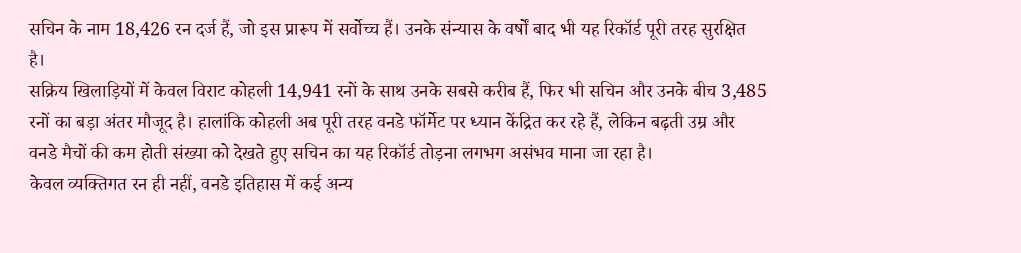सचिन के नाम 18,426 रन दर्ज हैं, जो इस प्रारूप में सर्वोच्च हैं। उनके संन्यास के वर्षों बाद भी यह रिकॉर्ड पूरी तरह सुरक्षित है।
सक्रिय खिलाड़ियों में केवल विराट कोहली 14,941 रनों के साथ उनके सबसे करीब हैं, फिर भी सचिन और उनके बीच 3,485 रनों का बड़ा अंतर मौजूद है। हालांकि कोहली अब पूरी तरह वनडे फॉर्मेट पर ध्यान केंद्रित कर रहे हैं, लेकिन बढ़ती उम्र और वनडे मैचों की कम होती संख्या को देखते हुए सचिन का यह रिकॉर्ड तोड़ना लगभग असंभव माना जा रहा है।
केवल व्यक्तिगत रन ही नहीं, वनडे इतिहास में कई अन्य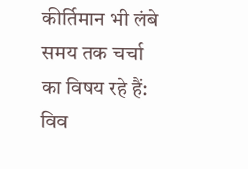कीर्तिमान भी लंबे समय तक चर्चा का विषय रहे हैं:
विव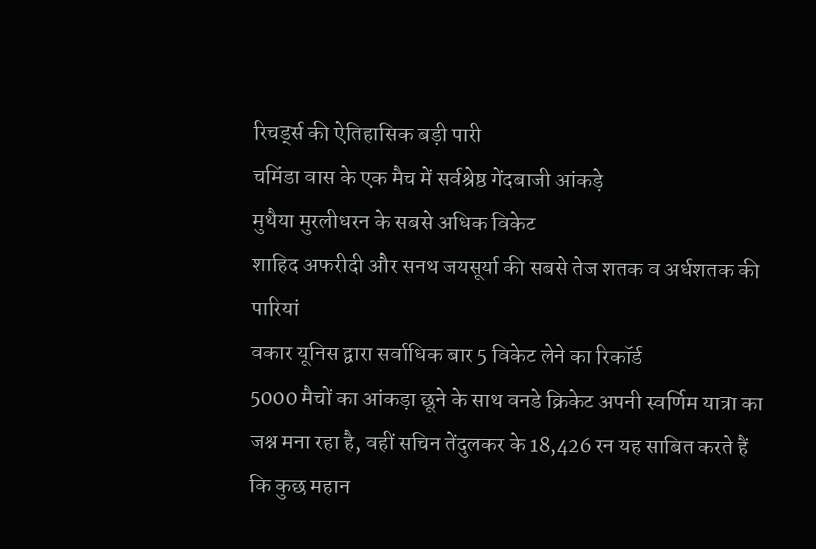रिचर्ड्स की ऐतिहासिक बड़ी पारी
चमिंडा वास के एक मैच में सर्वश्रेष्ठ गेंदबाजी आंकड़े
मुथैया मुरलीधरन के सबसे अधिक विकेट
शाहिद अफरीदी और सनथ जयसूर्या की सबसे तेज शतक व अर्धशतक की पारियां
वकार यूनिस द्वारा सर्वाधिक बार 5 विकेट लेने का रिकॉर्ड
5000 मैचों का आंकड़ा छूने के साथ वनडे क्रिकेट अपनी स्वर्णिम यात्रा का जश्न मना रहा है, वहीं सचिन तेंदुलकर के 18,426 रन यह साबित करते हैं कि कुछ महान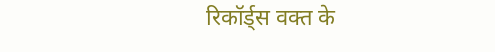रिकॉर्ड्स वक्त के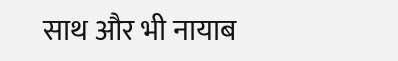साथ और भी नायाब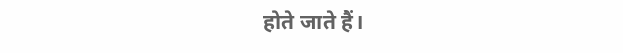होते जाते हैं।